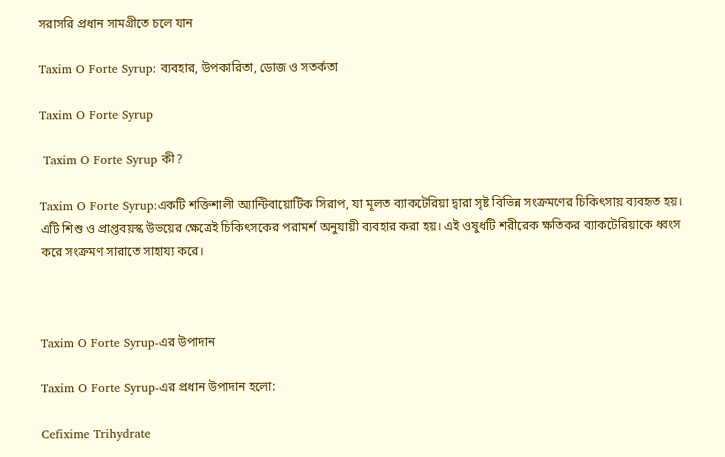সরাসরি প্রধান সামগ্রীতে চলে যান

Taxim O Forte Syrup: ব্যবহার, উপকারিতা, ডোজ ও সতর্কতা

Taxim O Forte Syrup

 Taxim O Forte Syrup কী?

Taxim O Forte Syrup:একটি শক্তিশালী অ্যান্টিবায়োটিক সিরাপ, যা মূলত ব্যাকটেরিয়া দ্বারা সৃষ্ট বিভিন্ন সংক্রমণের চিকিৎসায় ব্যবহৃত হয়। এটি শিশু ও প্রাপ্তবয়স্ক উভয়ের ক্ষেত্রেই চিকিৎসকের পরামর্শ অনুযায়ী ব্যবহার করা হয়। এই ওষুধটি শরীরেক ক্ষতিকর ব্যাকটেরিয়াকে ধ্বংস করে সংক্রমণ সারাতে সাহায্য করে।



Taxim O Forte Syrup-এর উপাদান

Taxim O Forte Syrup-এর প্রধান উপাদান হলো:

Cefixime Trihydrate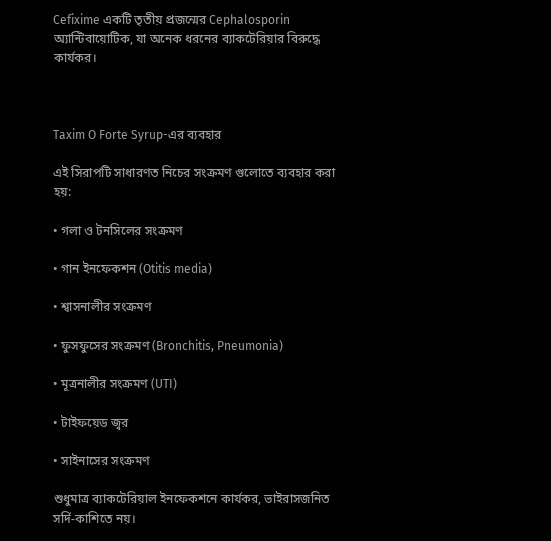Cefixime একটি তৃতীয় প্রজন্মের Cephalosporin অ্যান্টিবায়োটিক, যা অনেক ধরনের ব্যাকটেরিয়ার বিরুদ্ধে কার্যকর।



Taxim O Forte Syrup-এর ব্যবহার

এই সিরাপটি সাধারণত নিচের সংক্রমণ গুলোতে ব্যবহার করা হয়:

• গলা ও টনসিলের সংক্রমণ

• গান ইনফেকশন (Otitis media)

• শ্বাসনালীর সংক্রমণ

• ফুসফুসের সংক্রমণ (Bronchitis, Pneumonia)

• মূত্রনালীর সংক্রমণ (UTI)

• টাইফয়েড জ্বর

• সাইনাসের সংক্রমণ

শুধুমাত্র ব্যাকটেরিয়াল ইনফেকশনে কার্যকর, ভাইরাসজনিত সর্দি-কাশিতে নয়।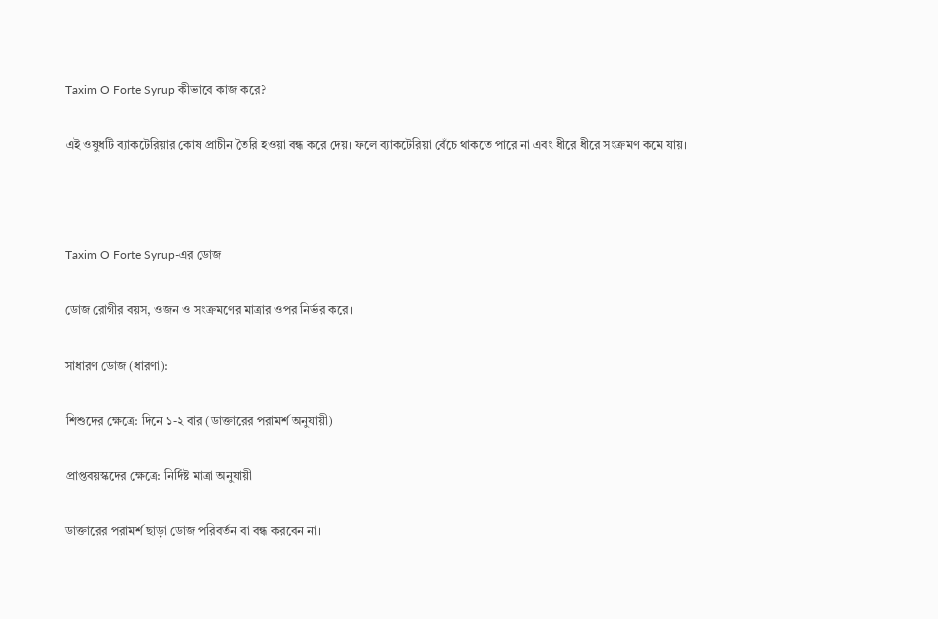Taxim O Forte Syrup কীভাবে কাজ করে?

এই ওষুধটি ব্যাকটেরিয়ার কোষ প্রাচীন তৈরি হওয়া বন্ধ করে দেয়। ফলে ব্যাকটেরিয়া বেঁচে থাকতে পারে না এবং ধীরে ধীরে সংক্রমণ কমে যায়।



Taxim O Forte Syrup-এর ডোজ

ডোজ রোগীর বয়স, ওজন ও সংক্রমণের মাত্রার ওপর নির্ভর করে।

সাধারণ ডোজ (ধারণা):

শিশুদের ক্ষেত্রে: দিনে ১-২ বার (ডাক্তারের পরামর্শ অনুযায়ী)

প্রাপ্তবয়স্কদের ক্ষেত্রে: নির্দিষ্ট মাত্রা অনুযায়ী

ডাক্তারের পরামর্শ ছাড়া ডোজ পরিবর্তন বা বন্ধ করবেন না।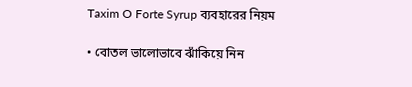Taxim O Forte Syrup ব্যবহারের নিয়ম

• বোতল ভালোভাবে ঝাঁকিয়ে নিন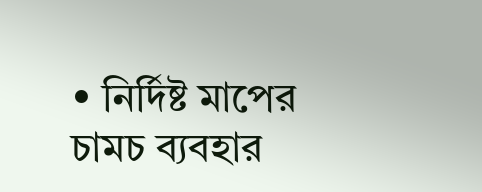• নির্দিষ্ট মাপের চামচ ব্যবহার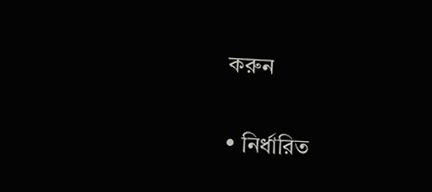করুন

• নির্ধারিত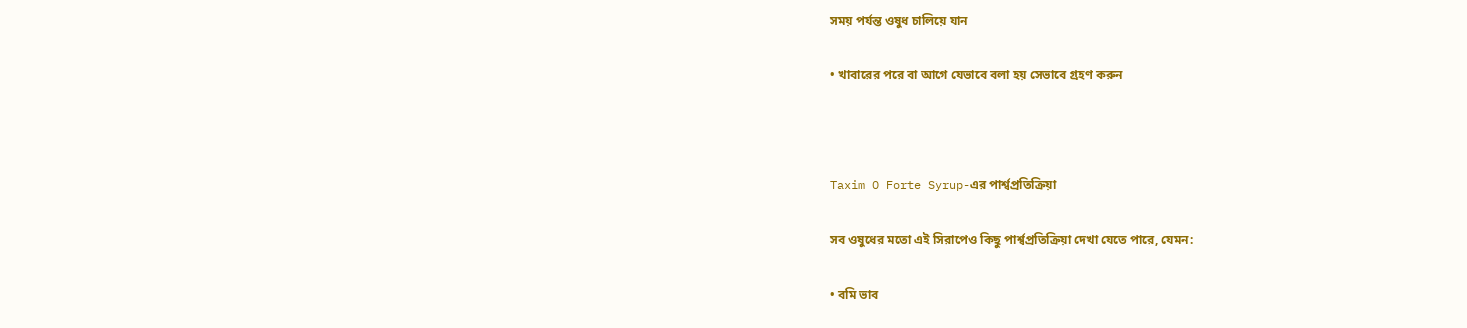সময় পর্যন্ত ওষুধ চালিয়ে যান

• খাবারের পরে বা আগে যেভাবে বলা হয় সেভাবে গ্রহণ করুন



Taxim O Forte Syrup-এর পার্শ্বপ্রতিক্রিয়া

সব ওষুধের মতো এই সিরাপেও কিছু পার্শ্বপ্রতিক্রিয়া দেখা যেতে পারে, যেমন:

• বমি ভাব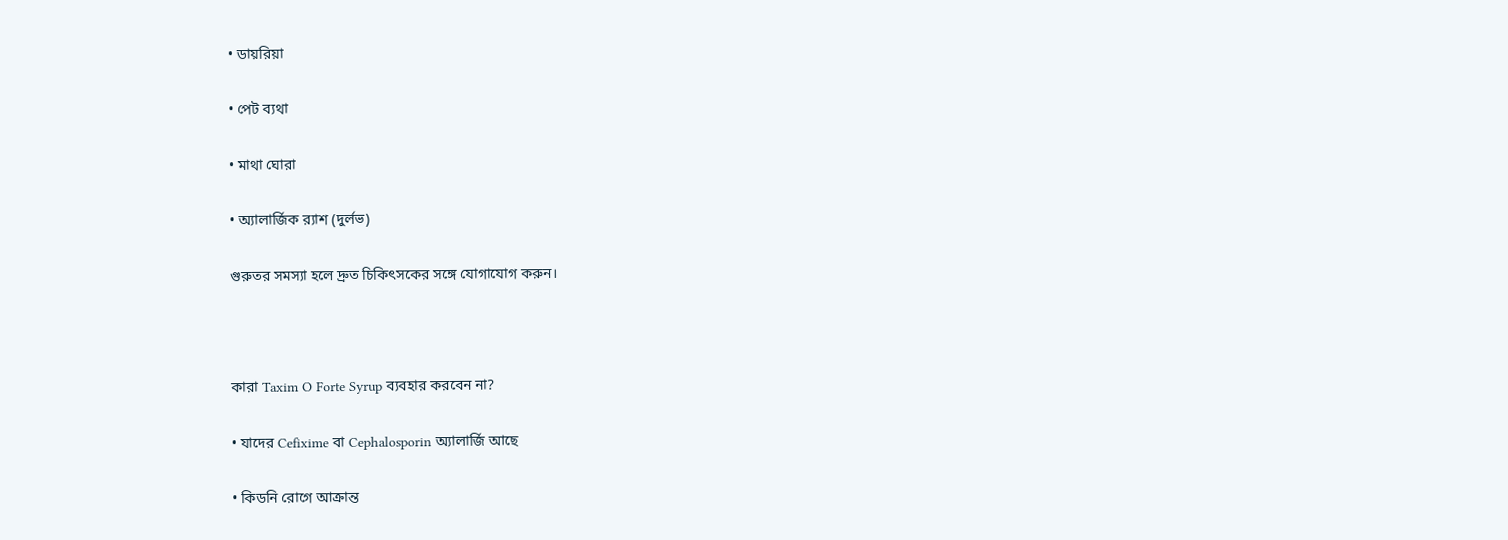• ডায়রিয়া

• পেট ব্যথা

• মাথা ঘোরা

• অ্যালার্জিক র‍্যাশ (দুর্লভ)

গুরুতর সমস্যা হলে দ্রুত চিকিৎসকের সঙ্গে যোগাযোগ করুন।



কারা Taxim O Forte Syrup ব্যবহার করবেন না?

• যাদের Cefixime বা Cephalosporin অ্যালার্জি আছে

• কিডনি রোগে আক্রান্ত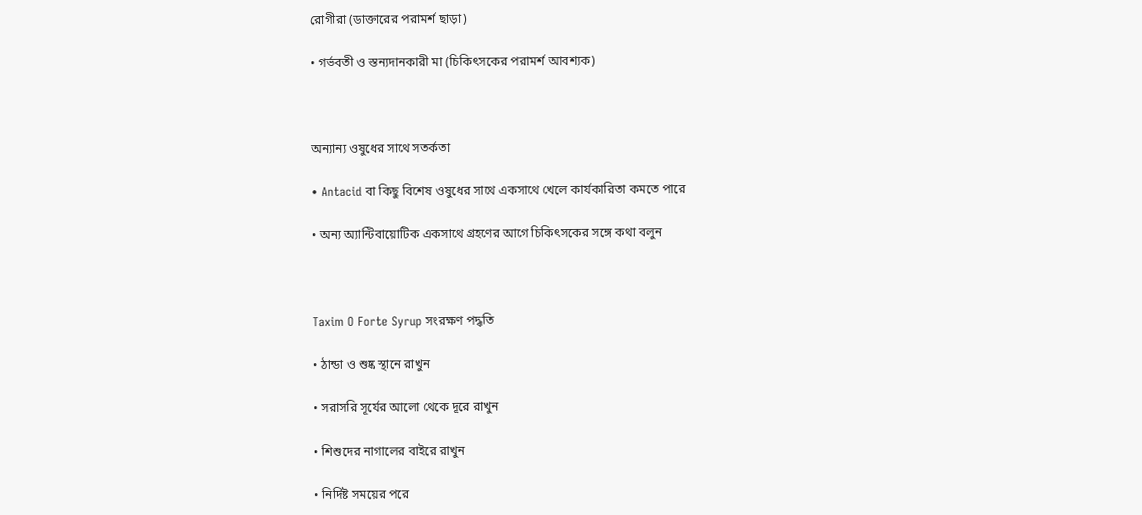রোগীরা (ডাক্তারের পরামর্শ ছাড়া)

• গর্ভবতী ও স্তন্যদানকারী মা (চিকিৎসকের পরামর্শ আবশ্যক)



অন্যান্য ওষুধের সাথে সতর্কতা

• Antacid বা কিছু বিশেষ ওষুধের সাথে একসাথে খেলে কার্যকারিতা কমতে পারে

• অন্য অ্যান্টিবায়োটিক একসাথে গ্রহণের আগে চিকিৎসকের সঙ্গে কথা বলুন



Taxim O Forte Syrup সংরক্ষণ পদ্ধতি

• ঠান্ডা ও শুষ্ক স্থানে রাখুন

• সরাসরি সূর্যের আলো থেকে দূরে রাখুন

• শিশুদের নাগালের বাইরে রাখুন

• নির্দিষ্ট সময়ের পরে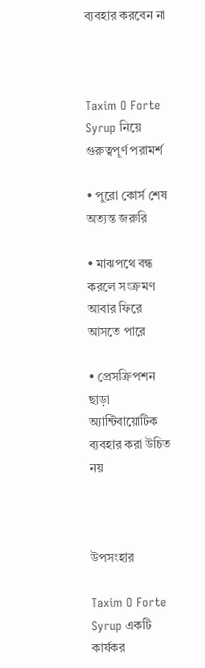ব্যবহার করবেন না



Taxim O Forte Syrup নিয়ে গুরুত্বপূর্ণ পরামর্শ

• পুরো কোর্স শেষ অত্যন্ত জরুরি

• মাঝপথে বন্ধ করলে সংক্রমণ আবার ফিরে আসতে পারে

• প্রেসক্রিপশন ছাড়া অ্যান্টিবায়োটিক ব্যবহার করা উচিত নয়



উপসংহার

Taxim O Forte Syrup একটি কার্যকর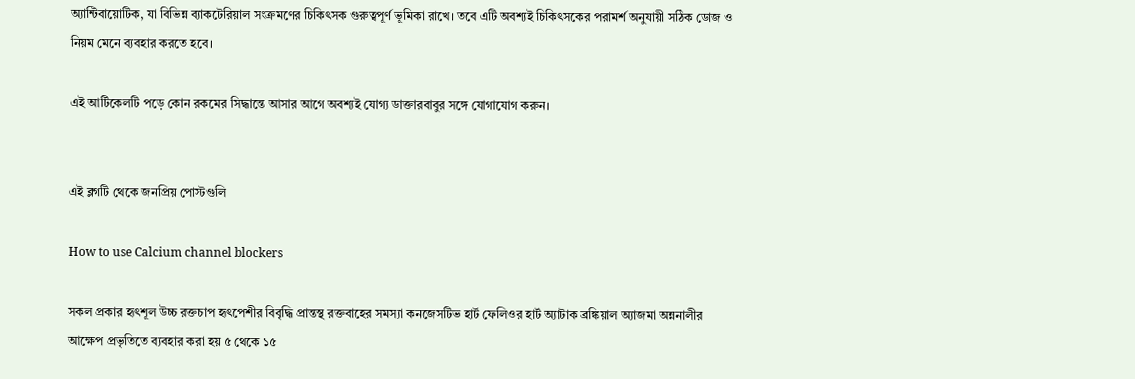অ্যান্টিবায়োটিক, যা বিভিন্ন ব্যাকটেরিয়াল সংক্রমণের চিকিৎসক গুরুত্বপূর্ণ ভূমিকা রাখে। তবে এটি অবশ্যই চিকিৎসকের পরামর্শ অনুযায়ী সঠিক ডোজ ও নিয়ম মেনে ব্যবহার করতে হবে।

এই আর্টিকেলটি পড়ে কোন রকমের সিদ্ধান্তে আসার আগে অবশ্যই যোগ্য ডাক্তারবাবুর সঙ্গে যোগাযোগ করুন।


এই ব্লগটি থেকে জনপ্রিয় পোস্টগুলি

How to use Calcium channel blockers

সকল প্রকার হৃৎশূল উচ্চ রক্তচাপ হৃৎপেশীর বিবৃদ্ধি প্রান্তস্থ রক্তবাহের সমস্যা কনজেসটিভ হার্ট ফেলিওর হার্ট অ্যাটাক ব্রঙ্কিয়াল অ্যাজমা অন্ননালীর আক্ষেপ প্রভৃতিতে ব্যবহার করা হয় ৫ থেকে ১৫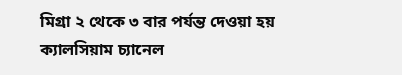মিগ্ৰা ২ থেকে ৩ বার পর্যন্ত দেওয়া হয় ক্যালসিয়াম চ্যানেল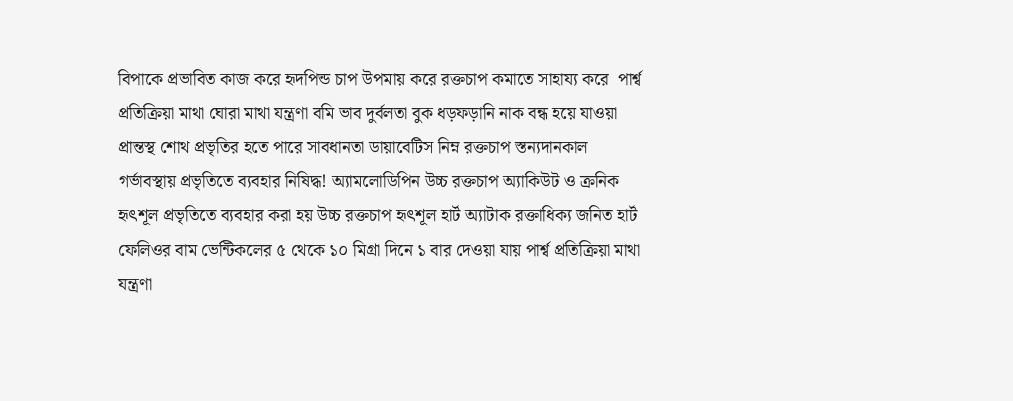বিপাকে প্রভাবিত কাজ করে হৃদপিন্ড চাপ উপমায় করে রক্তচাপ কমাতে সাহায্য করে  পার্শ্ব প্রতিক্রিয়া মাথা ঘোরা মাথা যন্ত্রণা বমি ভাব দুর্বলতা বুক ধড়ফড়ানি নাক বন্ধ হয়ে যাওয়া প্রান্তস্থ শোথ প্রভৃতির হতে পারে সাবধানতা ডায়াবেটিস নিম্ন রক্তচাপ স্তন্যদানকাল গর্ভাবস্থায় প্রভৃতিতে ব্যবহার নিষিদ্ধ! অ্যামলোডিপিন উচ্চ রক্তচাপ অ্যাকিউট ও ক্রনিক হৃৎশূল প্রভৃতিতে ব্যবহার করা হয় উচ্চ রক্তচাপ হৃৎশূল হার্ট অ্যাটাক রক্তাধিক্য জনিত হার্ট ফেলিওর বাম ভেন্টিকলের ৫ থেকে ১০ মিগ্ৰা দিনে ১ বার দেওয়া যায় পার্শ্ব প্রতিক্রিয়া মাথা যন্ত্রণা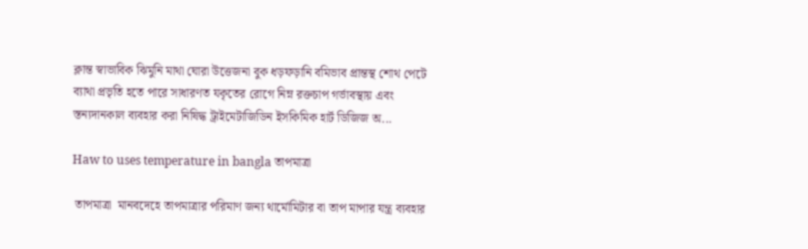ক্লান্ত স্বাভাবিক ঝিমুনি মাথা ঘোরা উত্তেজনা বুক ধড়ফড়ানি বমিভাব প্রান্তস্থ শোথ পেটে ব্যাথা প্রভৃতি হতে পারে সাধারণত যকৃতের রোগে নিম্ন রক্তচাপ গর্ভাবস্থায় এবং স্তন্যদানকাল ব্যবহার করা নিষিদ্ধ ট্রাইমেটাজিডিন ইসকিমিক হার্ট ডিজিজ অ...

Haw to uses temperature in bangla তাপমাত্রা

 তাপমাত্রা  মানবদেহে তাপমাত্রার পরিমাণ জন্য থার্মোমিটার বা তাপ মাপার যন্ত্র ব্যবহার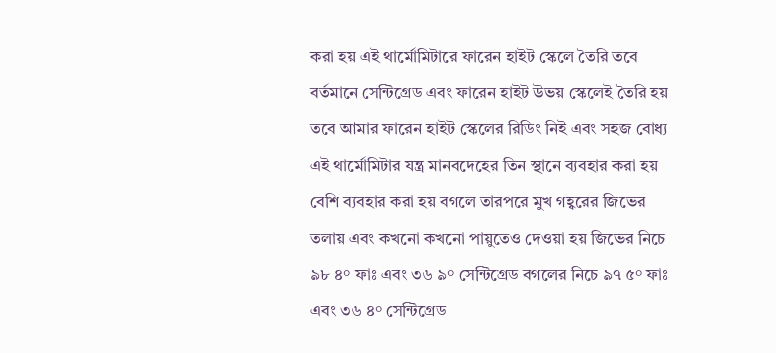করা হয় এই থার্মোমিটারে ফারেন হাইট স্কেলে তৈরি তবে বর্তমানে সেন্টিগ্ৰেড এবং ফারেন হাইট উভয় স্কেলেই তৈরি হয় তবে আমার ফারেন হাইট স্কেলের রিডিং নিই এবং সহজ বোধ্য এই থার্মোমিটার যন্ত্র মানবদেহের তিন স্থানে ব্যবহার করা হয় বেশি ব্যবহার করা হয় বগলে তারপরে মুখ গহ্বরের জিভের তলায় এবং কখনো কখনো পায়ুতেও দেওয়া হয় জিভের নিচে ৯৮ ৪° ফাঃ এবং ৩৬ ৯° সেন্টিগ্ৰেড বগলের নিচে ৯৭ ৫° ফাঃ এবং ৩৬ ৪° সেন্টিগ্ৰেড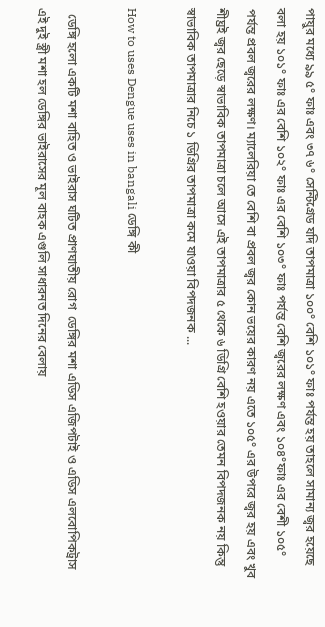পায়ুর মধ্যে ৯৯ ৫° ফাঃ এবং ৩৭ ৬° সেন্টিগ্ৰেড যদি তাপমাত্রা ১০০° বেশি ১০১° ফাঃ পর্যন্ত হয় তাহলে সামান্য জ্বর হয়েছে বলা হয় ১০১° ফাঃ এর বেশি ১০২° ফাঃ এর বেশি ১০৩° ফাঃ পর্যন্ত বেশি জ্বরের লক্ষণ এবং ১০৪°ফাঃ এর বেশী ১০৫° পর্যন্ত প্রবল জ্বরের লক্ষণ। ম্যালেরিয়া তে বেশি বা প্রবল জ্বর কোন ভয়ের কারণ নয় এতে ১০৫° এর উপরে জ্বর হয় এবং খুব শীঘ্রই জ্বর ছেড়ে স্বাভাবিক তাপমাত্রা চলে আসে এই তাপমাত্রার ৫ থেকে ৬ ডিগ্রি বেশি হওয়ার তেমন বিপদজনক নয় কিন্তু স্বাভাবিক তাপমাত্রার নিচে ১ ডিগ্রির তাপমাত্রা কমে যাওয়া বিপদজনক ...

How to uses Dengue uses in bangali ডেঙ্গি কী

  ডেঙ্গি হলো একটি মশা বাহিত ও ভাইরাস ঘটিত প্রাণঘাতীয় রোগ  ডেঙ্গির মশা এডিস এজিপটাই ও এডিস এলবোপিকট্রাস এই দুই স্ত্রী মশা হল ডেঙ্গির ভাইরাসের মূল বাহক এগুলি সাধারনত দিনের বেলায়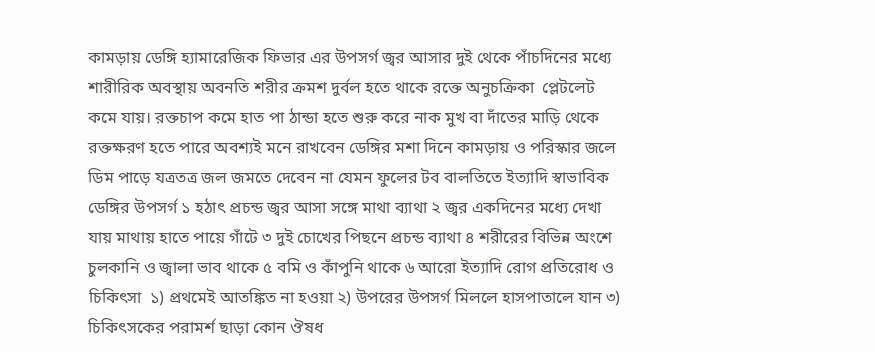কামড়ায় ডেঙ্গি হ্যামারেজিক ফিভার এর উপসর্গ জ্বর আসার দুই থেকে পাঁচদিনের মধ্যে শারীরিক অবস্থায় অবনতি শরীর ক্রমশ দুর্বল হতে থাকে রক্তে অনুচক্রিকা  প্লেটলেট কমে যায়। রক্তচাপ কমে হাত পা ঠান্ডা হতে শুরু করে নাক মুখ বা দাঁতের মাড়ি থেকে রক্তক্ষরণ হতে পারে অবশ্যই মনে রাখবেন ডেঙ্গির মশা দিনে কামড়ায় ও পরিস্কার জলে ডিম পাড়ে যত্রতত্র জল জমতে দেবেন না যেমন ফুলের টব বালতিতে ইত্যাদি স্বাভাবিক ডেঙ্গির উপসর্গ ১ হঠাৎ প্রচন্ড জ্বর আসা সঙ্গে মাথা ব্যাথা ২ জ্বর একদিনের মধ্যে দেখা যায় মাথায় হাতে পায়ে গাঁটে ৩ দুই চোখের পিছনে প্রচন্ড ব্যাথা ৪ শরীরের বিভিন্ন অংশে চুলকানি ও জ্বালা ভাব থাকে ৫ বমি ও কাঁপুনি থাকে ৬ আরো ইত্যাদি রোগ প্রতিরোধ ও চিকিৎসা  ১) প্রথমেই আতঙ্কিত না হওয়া ২) উপরের উপসর্গ মিললে হাসপাতালে যান ৩) চিকিৎসকের পরামর্শ ছাড়া কোন ঔষধ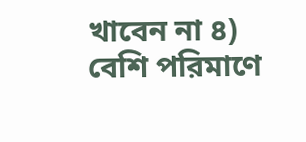খাবেন না ৪) বেশি পরিমাণে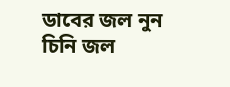ডাবের জল নুন চিনি জল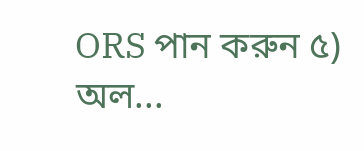ORS পান করুন ৫) অল...